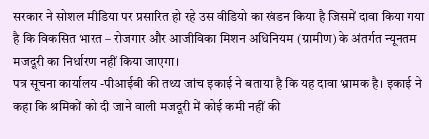सरकार ने सोशल मीडिया पर प्रसारित हो रहे उस वीडियो का खंडन किया है जिसमें दावा किया गया है कि विकसित भारत – रोजगार और आजीविका मिशन अधिनियम (ग्रामीण) के अंतर्गत न्यूनतम मजदूरी का निर्धारण नहीं किया जाएगा।
पत्र सूचना कार्यालय -पीआईबी की तथ्य जांच इकाई ने बताया है कि यह दावा भ्रामक है। इकाई ने कहा कि श्रमिकों को दी जाने वाली मजदूरी में कोई कमी नहीं की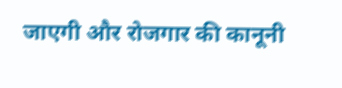जाएगी और रोजगार की कानूनी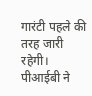गारंटी पहले की तरह जारी रहेगी। पीआईबी ने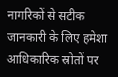नागरिकों से सटीक जानकारी के लिए हमेशा आधिकारिक स्रोतों पर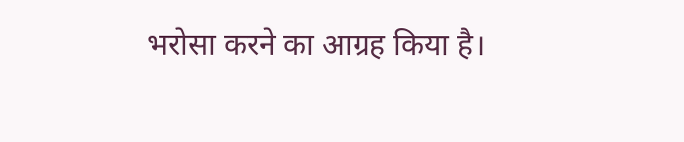भरोसा करने का आग्रह किया है।